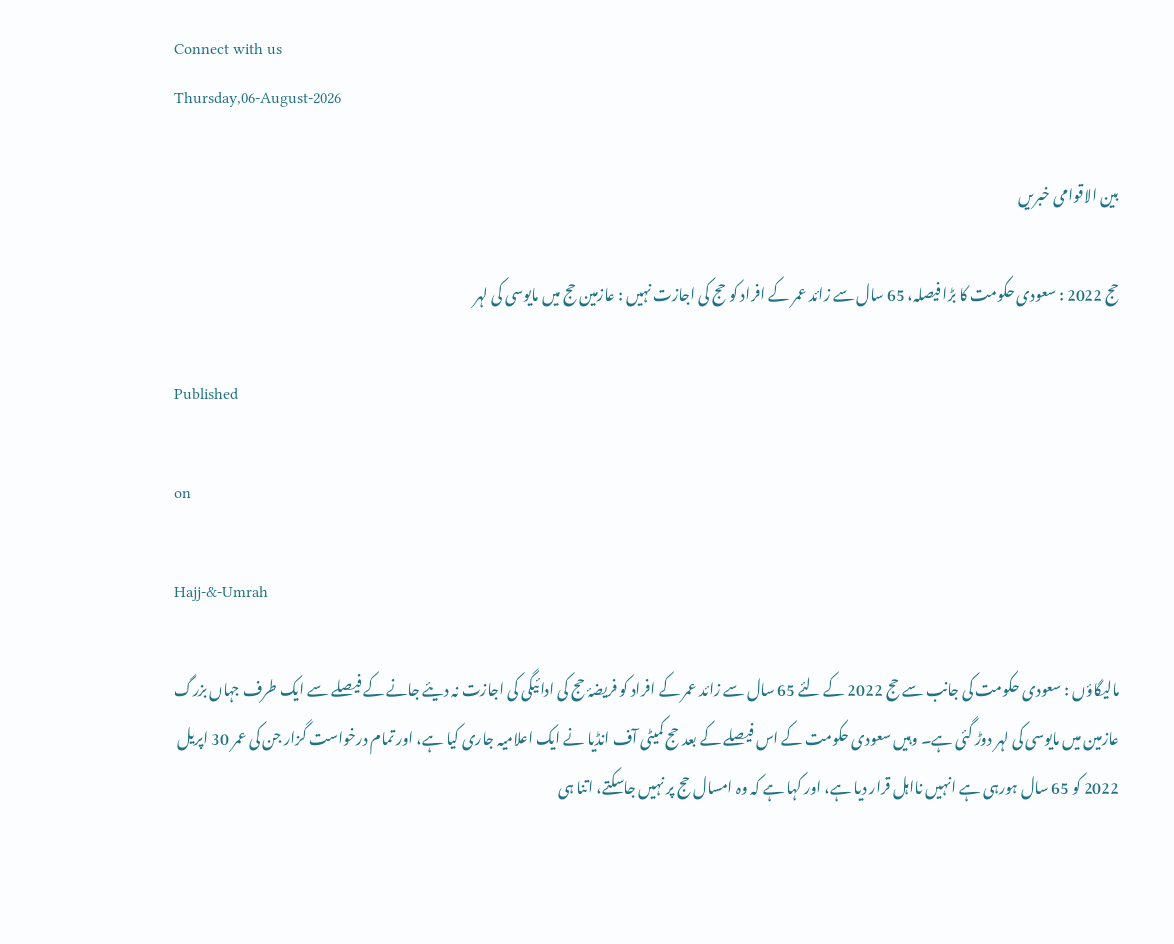Connect with us
Thursday,06-August-2026

بین الاقوامی خبریں

حج 2022 : سعودی حکومت کا بڑا فیصلہ، 65 سال سے زائد عمر کے افراد کو حج کی اجازت نہیں : عازمین حج میں مایوسی کی لہر

Published

on

Hajj-&-Umrah

مالیگاؤں : سعودی حکومت کی جانب سے حج 2022 کے لئے 65 سال سے زائد عمر کے افراد کو فریضۂ حج کی ادائیگی کی اجازت نہ دیئے جانے کے فیصلے سے ایک طرف جہاں بزرگ عازمین میں مایوسی کی لہر دوڑ گئی ہے۔ وہیں سعودی حکومت کے اس فیصلے کے بعد حج کمیٹی آف انڈیا نے ایک اعلامیہ جاری کیا ہے، اور تمام درخواست گزار جن کی عمر 30 اپریل 2022 کو 65 سال ہورہی ہے انہیں نااہل قرار دیا ہے، اور کہا ہے کہ وہ امسال حج پر نہیں جاسکتے، اتنا ہی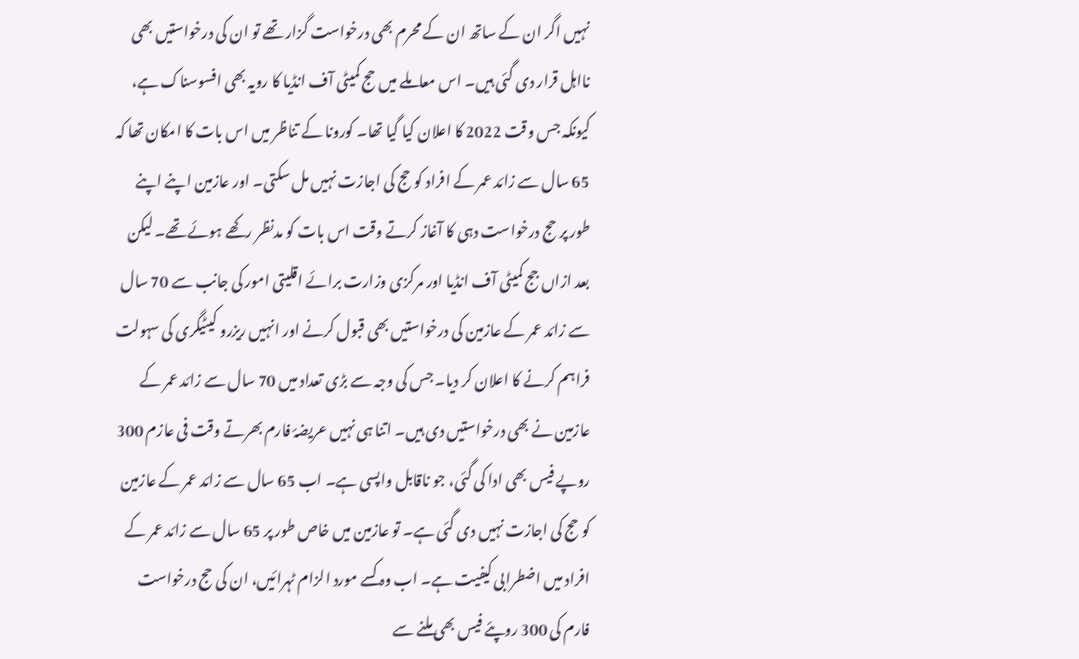نہیں اگر ان کے ساتھ ان کے محرم بھی درخواست گزار تھے تو ان کی درخواستیں بھی نااہل قرار دی گئی ہیں۔ اس معاملے میں حج کمیٹی آف انڈیا کا رویہ بھی افسوسناک ہے، کیونکہ جس وقت 2022 کا اعلان کیا گیا تھا۔ کورونا کے تناظر میں اس بات کا امکان تھا کہ 65 سال سے زائد عمر کے افراد کو حج کی اجازت نہیں مل سکتی۔ اور عازمین اپنے اپنے طور پر حج درخواست دہی کا آغاز کرتے وقت اس بات کو مدنظر رکھے ہوئے تھے۔ لیکن بعد ازاں جج کمیٹی آف انڈیا اور مرکزی وزارت برائے اقلیتی امور کی جانب سے 70 سال سے زائد عمر کے عازمین کی درخواستیں بھی قبول کرنے اور انہیں ریزرو کیٹیگری کی سہولت فراہم کرنے کا اعلان کر دیا۔ جس کی وجہ سے بڑی تعداد میں 70 سال سے زائد عمر کے عازمین نے بھی درخواستیں دی ہیں۔ اتنا ہی نہیں عریضۂ فارم بھرتے وقت فی عازم 300 روپے فیس بھی ادا کی گئی، جو ناقابل واپسی ہے۔ اب 65 سال سے زائد عمر کے عازمین کو حج کی اجازت نہیں دی گئی ہے۔ تو عازمین میں خاص طور پر 65 سال سے زائد عمر کے افراد میں اضطرابی کیفیت ہے۔ اب وہ کسے مورد الزام ٹہرائیں، ان کی حج درخواست فارم کی 300 روپئے فیس بھی ملنے سے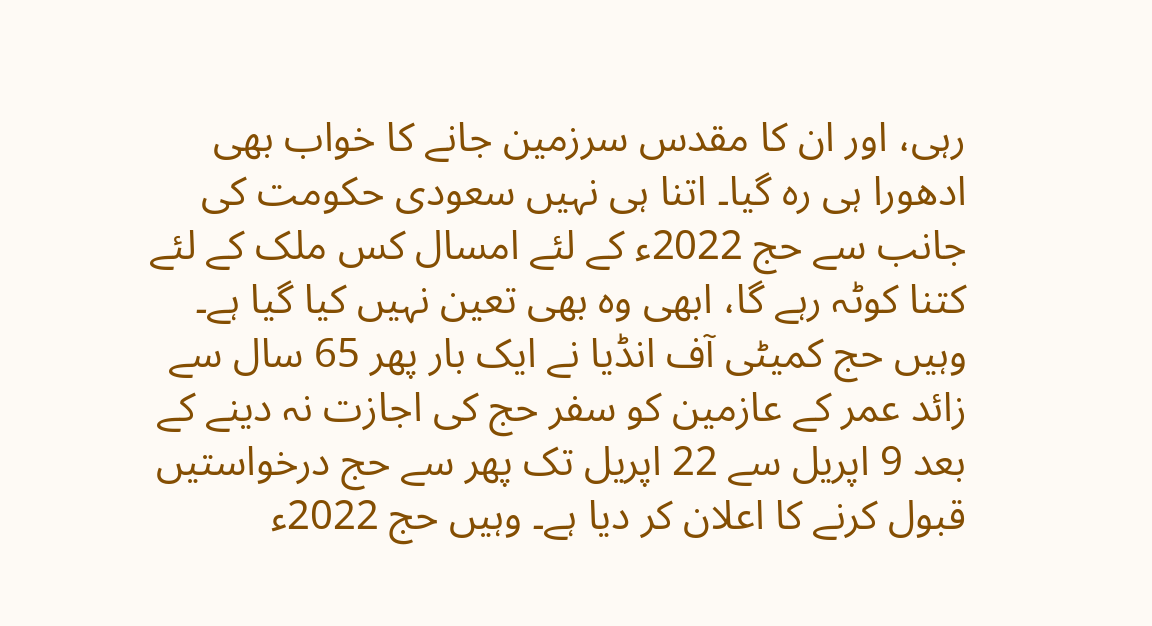رہی، اور ان کا مقدس سرزمین جانے کا خواب بھی ادھورا ہی رہ گیا۔ اتنا ہی نہیں سعودی حکومت کی جانب سے حج 2022ء کے لئے امسال کس ملک کے لئے کتنا کوٹہ رہے گا، ابھی وہ بھی تعین نہیں کیا گیا ہے۔ وہیں حج کمیٹی آف انڈیا نے ایک بار پھر 65 سال سے زائد عمر کے عازمین کو سفر حج کی اجازت نہ دینے کے بعد 9 اپریل سے 22 اپریل تک پھر سے حج درخواستیں قبول کرنے کا اعلان کر دیا ہے۔ وہیں حج 2022ء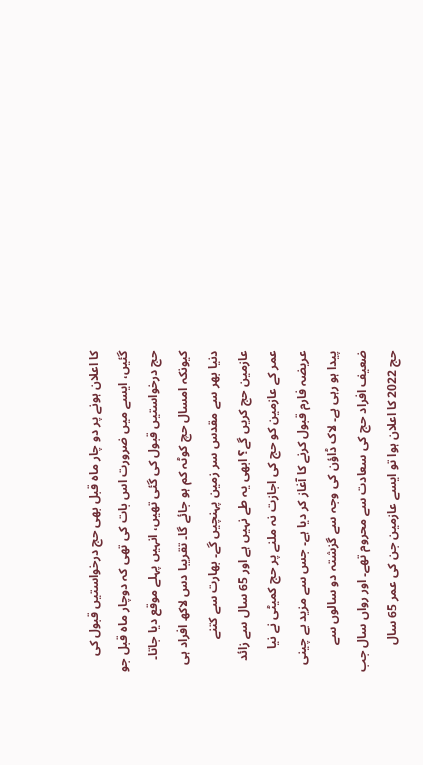کا اعلان ہونے پر دو چار ماہ قبل بھی حج درخواستیں قبول کی گئیں، ایسے میں ضرورت اس بات کی تھی کہ دوچار ماہ قبل جو حج درخواستیں قبول کی گئی تھیں، انہیں پہلے موقع دیا جاتا۔ کیونکہ امسال حچ کوٹہ کم ہو جائے گا۔ تقریبا دس لاکھ افراد ہی دنیا بھر سے مقدس سر زمین پہنچیں گے۔ بھارت سے کتنے عازمین حج کریں گے؟ ابھی یہ طے نہیں ہے اور 65 سال سے زائد عمر کے عازمین کو حج کی اجازت نہ ملنے پر حج کمیٹی نے نیا عریضہ فارم قبول کرنے کا آغاز کر دیا ہے۔ جس سے مزید بے چینی پیدا ہو رہی ہے۔ لاک ڈاؤن کی وجہ سے گزشتہ دو سالوں سے ضعیف افراد حج کی سعادت سے محروم تھے۔ اور رواں سال جب حج 2022 کا اعلان ہوا تو ایسے عازمین جن کی عمر 65 سال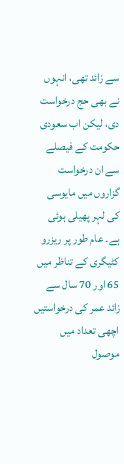سے زائد تھی، انہوں نے بھی حج درخواست دی، لیکن اب سعودی حکومت کے فیصلے سے ان درخواست گزاروں میں مایوسی کی لہر پھیلی ہوئی ہے۔ عام طور پر ریزرو کٹیگری کے تناظر میں 65 اور 70 سال سے زائد عمر کی درخواستیں اچھی تعداد میں موصول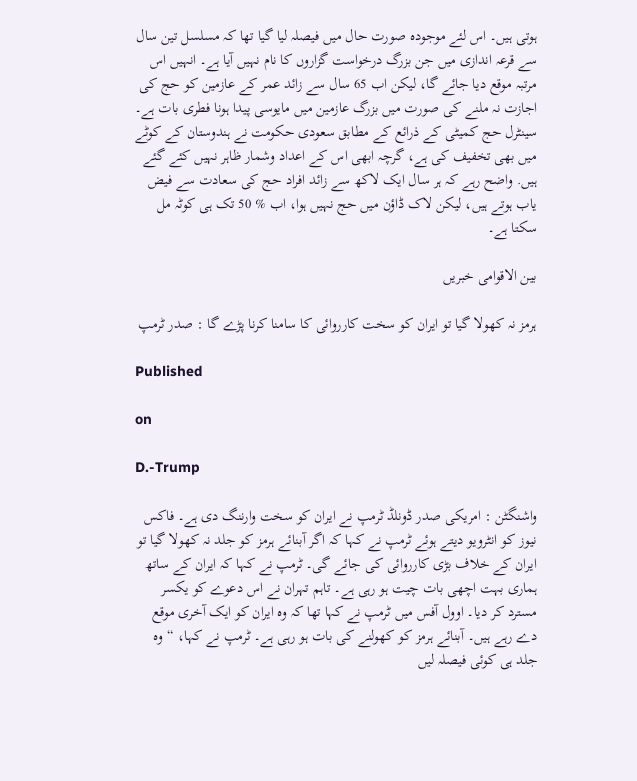ہوتی ہیں۔ اس لئے موجودہ صورت حال میں فیصلہ لیا گیا تھا کہ مسلسل تین سال سے قرعہ اندازی میں جن بزرگ درخواست گزاروں کا نام نہیں آیا ہے۔ انہیں اس مرتبہ موقع دیا جائے گا، لیکن اب 65 سال سے زائد عمر کے عازمین کو حج کی اجازت نہ ملنے کی صورت میں بزرگ عازمین میں مایوسی پیدا ہونا فطری بات ہے۔ سینٹرل حج کمیٹی کے ذرائع کے مطابق سعودی حکومت نے ہندوستان کے کوٹے میں بھی تخفیف کی ہے، گرچہ ابھی اس کے اعداد وشمار ظاہر نہیں کئے گئے ہیں. واضح رہے کہ ہر سال ایک لاکھ سے زائد افراد حج کی سعادت سے فیض یاب ہوتے ہیں، لیکن لاک ڈاؤن میں حج نہیں ہوا، اب % 50 تک ہی کوٹہ مل سکتا ہے۔

بین الاقوامی خبریں

ہرمز نہ کھولا گیا تو ایران کو سخت کارروائی کا سامنا کرنا پڑے گا : صدر ٹرمپ

Published

on

D.-Trump

واشنگٹن : امریکی صدر ڈونلڈ ٹرمپ نے ایران کو سخت وارننگ دی ہے۔ فاکس نیوز کو انٹرویو دیتے ہوئے ٹرمپ نے کہا کہ اگر آبنائے ہرمز کو جلد نہ کھولا گیا تو ایران کے خلاف بڑی کارروائی کی جائے گی۔ ٹرمپ نے کہا کہ ایران کے ساتھ ہماری بہت اچھی بات چیت ہو رہی ہے۔ تاہم تہران نے اس دعوے کو یکسر مسترد کر دیا۔ اوول آفس میں ٹرمپ نے کہا تھا کہ وہ ایران کو ایک آخری موقع دے رہے ہیں۔ آبنائے ہرمز کو کھولنے کی بات ہو رہی ہے۔ ٹرمپ نے کہا، “وہ جلد ہی کوئی فیصلہ لیں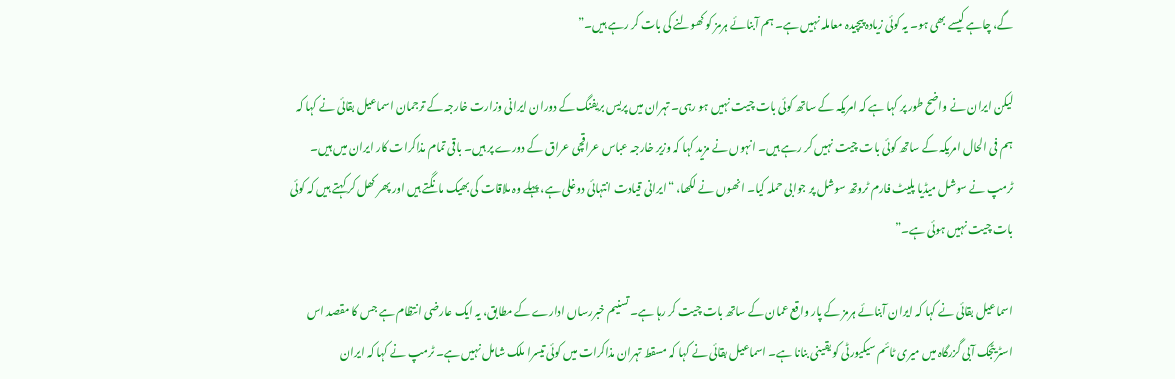گے، چاہے کیسے بھی ہو۔ یہ کوئی زیادہ پیچیدہ معاملہ نہیں ہے۔ ہم آبنائے ہرمز کو کھولنے کی بات کر رہے ہیں۔”

لیکن ایران نے واضح طور پر کہا ہے کہ امریکہ کے ساتھ کوئی بات چیت نہیں ہو رہی۔ تہران میں پریس بریفنگ کے دوران ایرانی وزارت خارجہ کے ترجمان اسماعیل بقائی نے کہا کہ ہم فی الحال امریکہ کے ساتھ کوئی بات چیت نہیں کر رہے ہیں۔ انہوں نے مزید کہا کہ وزیر خارجہ عباس عراقچی عراق کے دورے پر ہیں۔ باقی تمام مذاکرات کار ایران میں ہیں۔ ٹرمپ نے سوشل میڈیا پلیٹ فارم ٹروتھ سوشل پر جوابی حملہ کیا۔ انھوں نے لکھا، “ایرانی قیادت انتہائی دوغلی ہے، پہلے وہ ملاقات کی بھیک مانگتے ہیں اور پھر کھل کر کہتے ہیں کہ کوئی بات چیت نہیں ہوئی ہے۔”

اسماعیل بقائی نے کہا کہ ایران آبنائے ہرمز کے پار واقع عمان کے ساتھ بات چیت کر رہا ہے۔ تسنیم خبررساں ادارے کے مطابق، یہ ایک عارضی انتظام ہے جس کا مقصد اس اسٹریٹجک آبی گزرگاہ میں میری ٹائم سیکیورٹی کو یقینی بنانا ہے۔ اسماعیل بقائی نے کہا کہ مسقط تہران مذاکرات میں کوئی تیسرا ملک شامل نہیں ہے۔ ٹرمپ نے کہا کہ ایران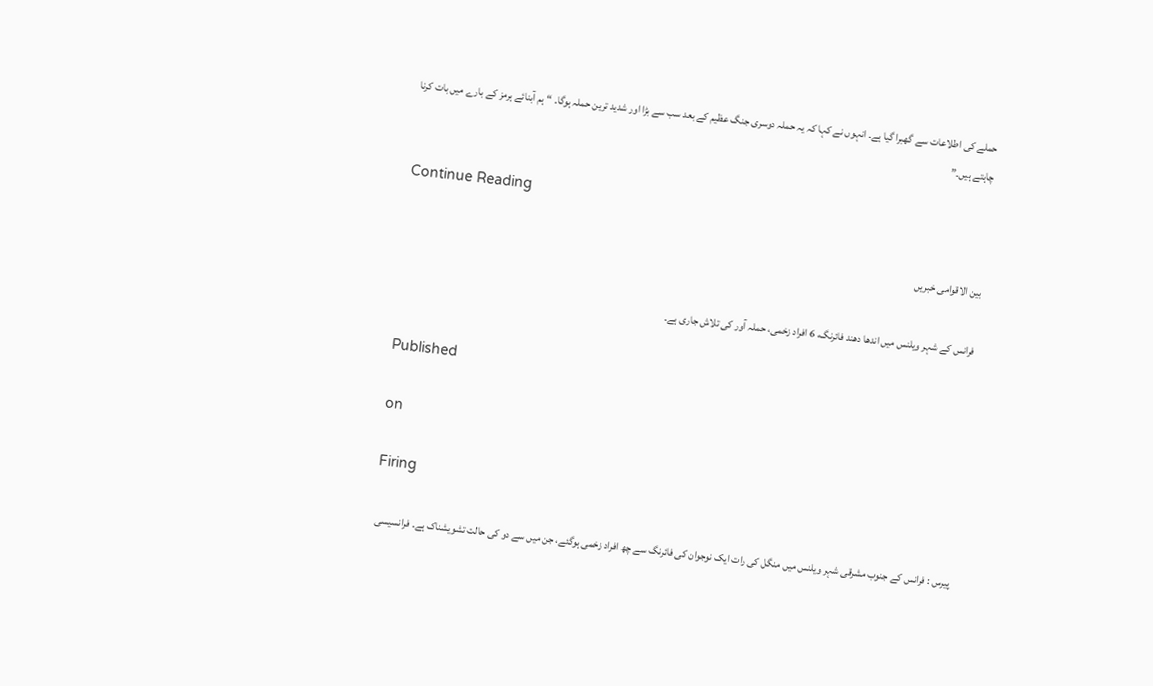حملے کی اطلاعات سے گھبرا گیا ہے۔ انہوں نے کہا کہ یہ حملہ دوسری جنگ عظیم کے بعد سب سے بڑا اور شدید ترین حملہ ہوگا۔ “ہم آبنائے ہرمز کے بارے میں بات کرنا چاہتے ہیں۔”

Continue Reading

بین الاقوامی خبریں

فرانس کے شہر ویلنس میں اندھا دھند فائرنگ، 6 افراد زخمی، حملہ آور کی تلاش جاری ہے۔

Published

on

Firing

پیرس : فرانس کے جنوب مشرقی شہر ویلنس میں منگل کی رات ایک نوجوان کی فائرنگ سے چھ افراد زخمی ہوگئے، جن میں سے دو کی حالت تشویشناک ہے۔ فرانسیسی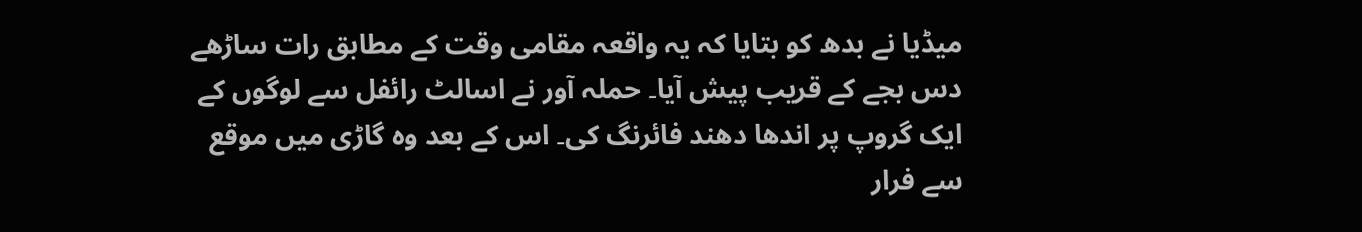میڈیا نے بدھ کو بتایا کہ یہ واقعہ مقامی وقت کے مطابق رات ساڑھے دس بجے کے قریب پیش آیا۔ حملہ آور نے اسالٹ رائفل سے لوگوں کے ایک گروپ پر اندھا دھند فائرنگ کی۔ اس کے بعد وہ گاڑی میں موقع سے فرار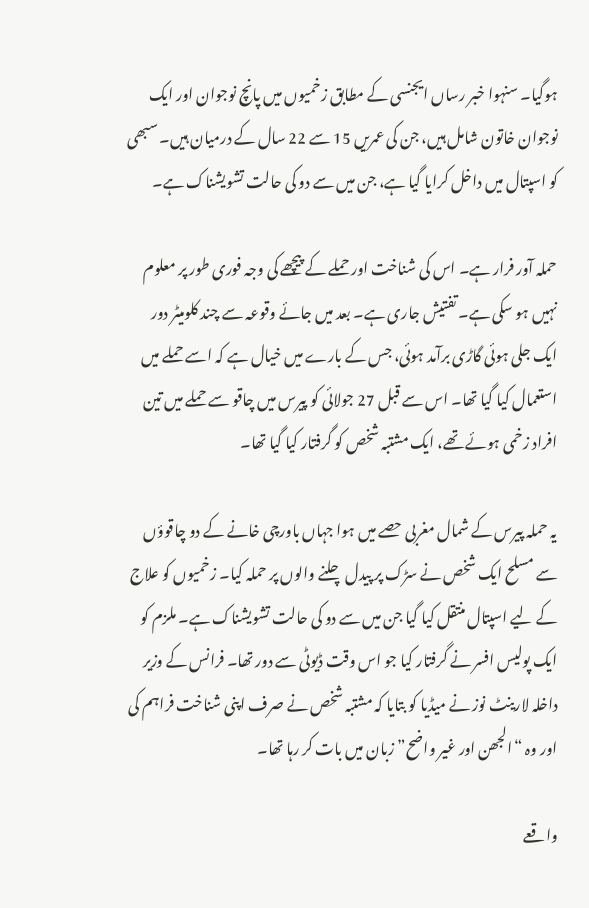ہوگیا۔ سنہوا خبر رساں ایجنسی کے مطابق زخمیوں میں پانچ نوجوان اور ایک نوجوان خاتون شامل ہیں، جن کی عمریں 15 سے 22 سال کے درمیان ہیں۔ سبھی کو اسپتال میں داخل کرایا گیا ہے، جن میں سے دو کی حالت تشویشناک ہے۔

حملہ آور فرار ہے۔ اس کی شناخت اور حملے کے پیچھے کی وجہ فوری طور پر معلوم نہیں ہو سکی ہے۔ تفتیش جاری ہے۔ بعد میں جائے وقوعہ سے چند کلومیٹر دور ایک جلی ہوئی گاڑی برآمد ہوئی، جس کے بارے میں خیال ہے کہ اسے حملے میں استعمال کیا گیا تھا۔ اس سے قبل 27 جولائی کو پیرس میں چاقو سے حملے میں تین افراد زخمی ہوئے تھے، ایک مشتبہ شخص کو گرفتار کیا گیا تھا۔

یہ حملہ پیرس کے شمال مغربی حصے میں ہوا جہاں باورچی خانے کے دو چاقوؤں سے مسلح ایک شخص نے سڑک پر پیدل چلنے والوں پر حملہ کیا۔ زخمیوں کو علاج کے لیے اسپتال منتقل کیا گیا جن میں سے دو کی حالت تشویشناک ہے۔ ملزم کو ایک پولیس افسر نے گرفتار کیا جو اس وقت ڈیوٹی سے دور تھا۔ فرانس کے وزیر داخلہ لارینٹ نوز نے میڈیا کو بتایا کہ مشتبہ شخص نے صرف اپنی شناخت فراہم کی اور وہ “الجھن اور غیر واضح” زبان میں بات کر رہا تھا۔

واقعے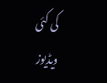کی کئی ویڈیوز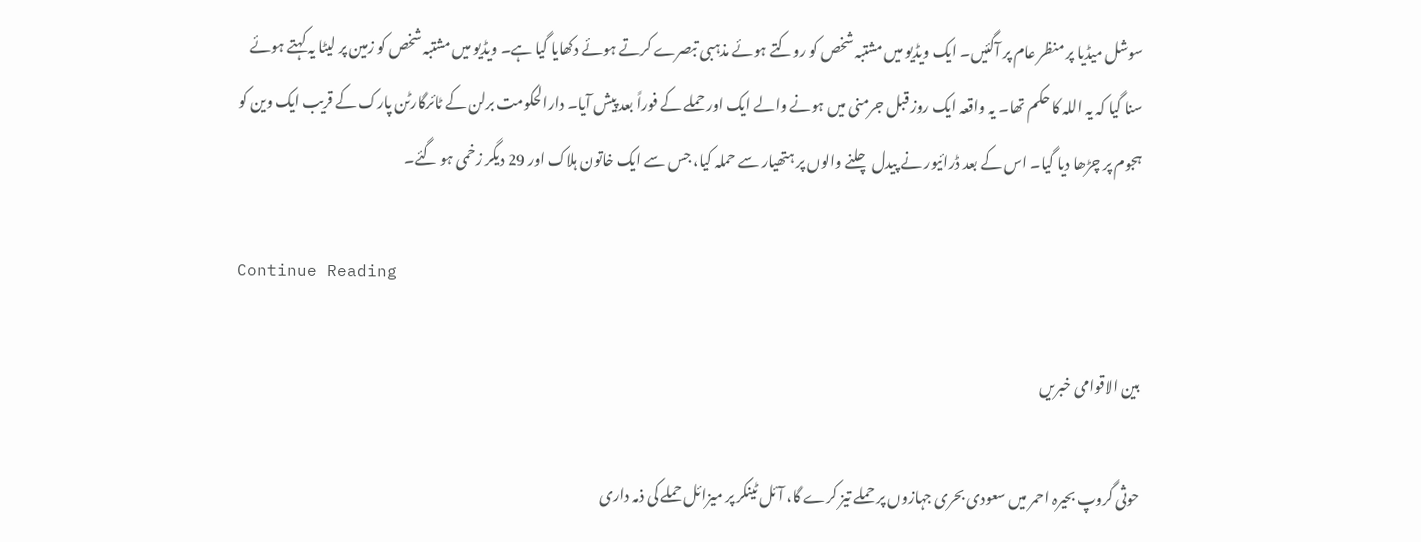سوشل میڈیا پر منظر عام پر آگئیں۔ ایک ویڈیو میں مشتبہ شخص کو روکتے ہوئے مذہبی تبصرے کرتے ہوئے دکھایا گیا ہے۔ ویڈیو میں مشتبہ شخص کو زمین پر لیٹا یہ کہتے ہوئے سنا گیا کہ یہ اللہ کا حکم تھا۔ یہ واقعہ ایک روز قبل جرمنی میں ہونے والے ایک اور حملے کے فوراً بعد پیش آیا۔ دارالحکومت برلن کے ٹائرگارٹن پارک کے قریب ایک وین کو ہجوم پر چڑھا دیا گیا۔ اس کے بعد ڈرائیور نے پیدل چلنے والوں پر ہتھیار سے حملہ کیا، جس سے ایک خاتون ہلاک اور 29 دیگر زخمی ہو گئے۔

Continue Reading

بین الاقوامی خبریں

حوثی گروپ بحیرہ احمر میں سعودی بحری جہازوں پر حملے تیز کرے گا، آئل ٹینکر پر میزائل حملے کی ذمہ داری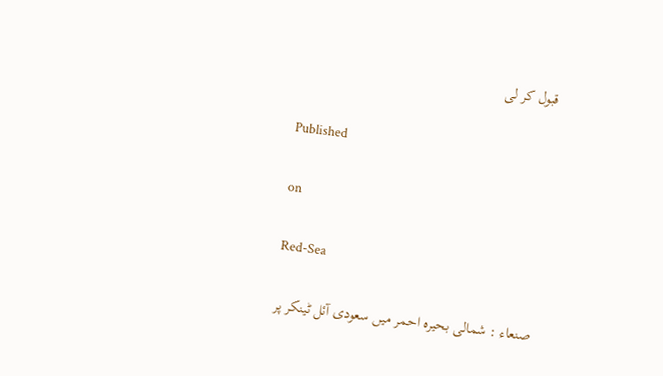قبول کر لی

Published

on

Red-Sea

صنعاء : شمالی بحیرہ احمر میں سعودی آئل ٹینکر پر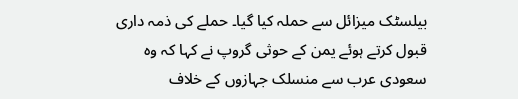بیلسٹک میزائل سے حملہ کیا گیا۔ حملے کی ذمہ داری قبول کرتے ہوئے یمن کے حوثی گروپ نے کہا کہ وہ سعودی عرب سے منسلک جہازوں کے خلاف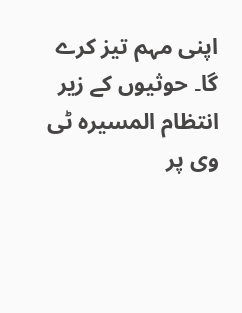اپنی مہم تیز کرے گا۔ حوثیوں کے زیر انتظام المسیرہ ٹی وی پر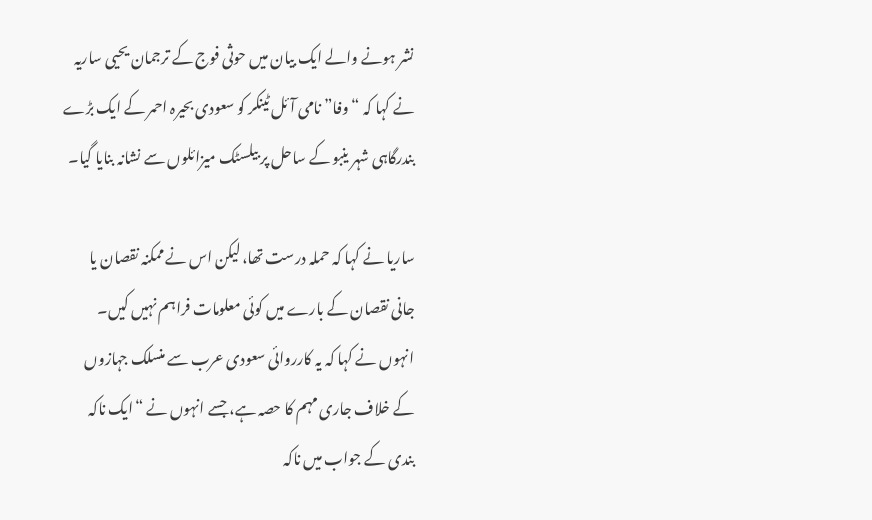نشر ہونے والے ایک بیان میں حوثی فوج کے ترجمان یحیی ساریہ نے کہا کہ “وفا” نامی آئل ٹینکر کو سعودی بحیرہ احمر کے ایک بڑے بندرگاہی شہر ینبو کے ساحل پر بیلسٹک میزائلوں سے نشانہ بنایا گیا۔

ساریا نے کہا کہ حملہ درست تھا، لیکن اس نے ممکنہ نقصان یا جانی نقصان کے بارے میں کوئی معلومات فراہم نہیں کیں۔ انہوں نے کہا کہ یہ کارروائی سعودی عرب سے منسلک جہازوں کے خلاف جاری مہم کا حصہ ہے، جسے انہوں نے “ایک ناکہ بندی کے جواب میں ناکہ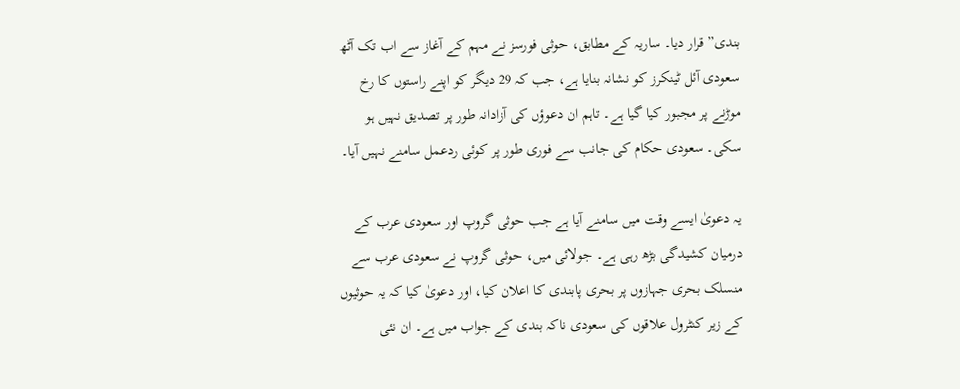بندی” قرار دیا۔ ساریہ کے مطابق، حوثی فورسز نے مہم کے آغاز سے اب تک آٹھ سعودی آئل ٹینکرز کو نشانہ بنایا ہے، جب کہ 29 دیگر کو اپنے راستوں کا رخ موڑنے پر مجبور کیا گیا ہے۔ تاہم ان دعوؤں کی آزادانہ طور پر تصدیق نہیں ہو سکی۔ سعودی حکام کی جانب سے فوری طور پر کوئی ردعمل سامنے نہیں آیا۔

یہ دعویٰ ایسے وقت میں سامنے آیا ہے جب حوثی گروپ اور سعودی عرب کے درمیان کشیدگی بڑھ رہی ہے۔ جولائی میں، حوثی گروپ نے سعودی عرب سے منسلک بحری جہازوں پر بحری پابندی کا اعلان کیا، اور دعویٰ کیا کہ یہ حوثیوں کے زیر کنٹرول علاقوں کی سعودی ناکہ بندی کے جواب میں ہے۔ ان نئی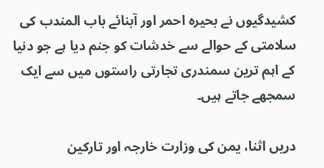کشیدگیوں نے بحیرہ احمر اور آبنائے باب المندب کی سلامتی کے حوالے سے خدشات کو جنم دیا ہے جو دنیا کے اہم ترین سمندری تجارتی راستوں میں سے ایک سمجھے جاتے ہیں۔

دریں اثنا، یمن کی وزارت خارجہ اور تارکین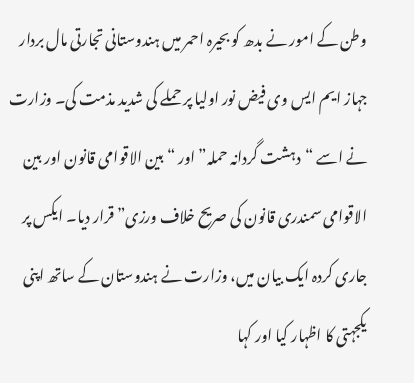وطن کے امور نے بدھ کو بحیرہ احمر میں ہندوستانی تجارتی مال بردار جہاز ایم ایس وی فیض نور اولیا پر حملے کی شدید مذمت کی۔ وزارت نے اسے “دہشت گردانہ حملہ” اور “بین الاقوامی قانون اور بین الاقوامی سمندری قانون کی صریح خلاف ورزی” قرار دیا۔ ایکس پر جاری کردہ ایک بیان میں، وزارت نے ہندوستان کے ساتھ اپنی یکجہتی کا اظہار کیا اور کہا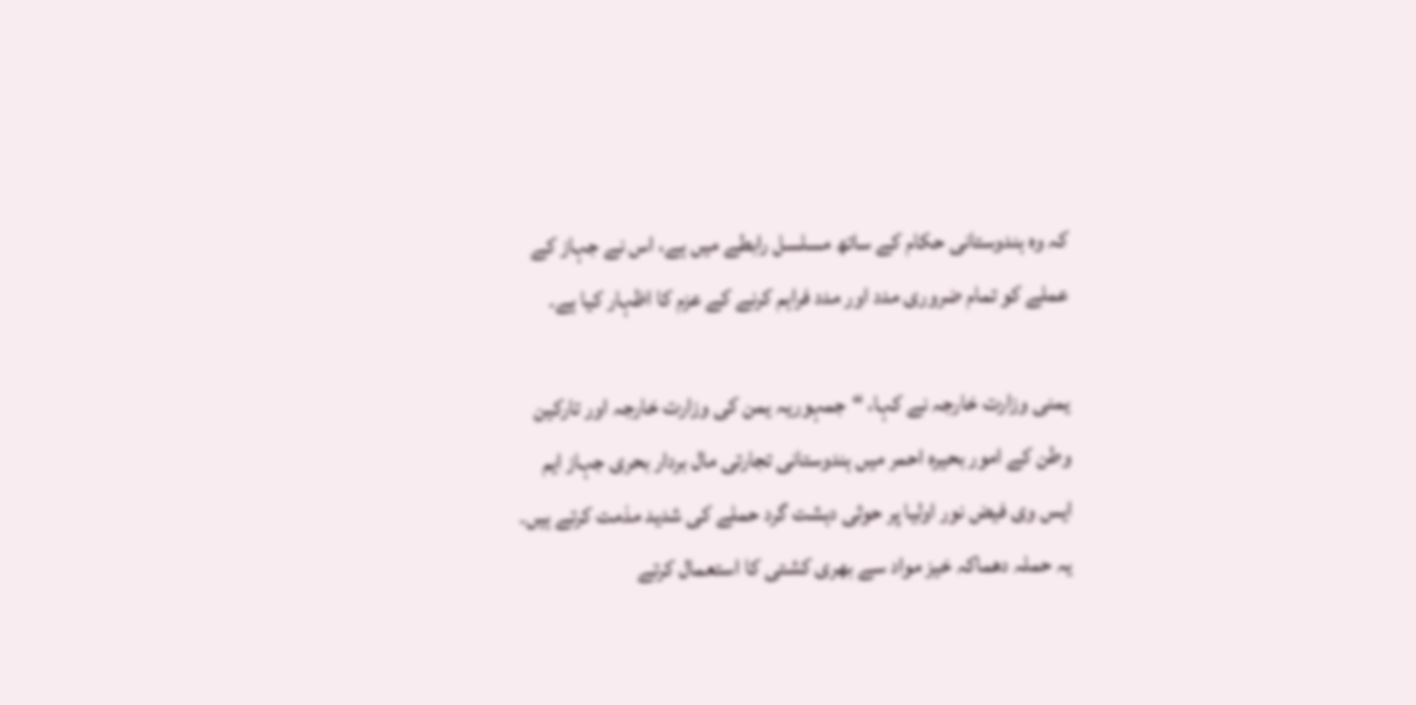کہ وہ ہندوستانی حکام کے ساتھ مسلسل رابطے میں ہے، اس نے جہاز کے عملے کو تمام ضروری مدد اور مدد فراہم کرنے کے عزم کا اظہار کیا ہے۔

یمنی وزارت خارجہ نے کہا، “جمہوریہ یمن کی وزارت خارجہ اور تارکین وطن کے امور بحیرہ احمر میں ہندوستانی تجارتی مال بردار بحری جہاز ایم ایس وی فیض نور اولیا پر حوثی دہشت گرد حملے کی شدید مذمت کرتے ہیں۔ یہ حملہ دھماکہ خیز مواد سے بھری کشتی کا استعمال کرتے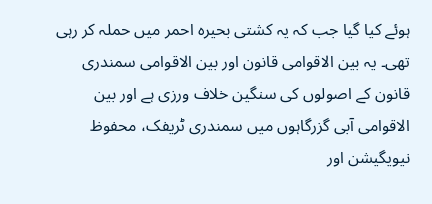ہوئے کیا گیا جب کہ یہ کشتی بحیرہ احمر میں حملہ کر رہی تھی۔ یہ بین الاقوامی قانون اور بین الاقوامی سمندری قانون کے اصولوں کی سنگین خلاف ورزی ہے اور بین الاقوامی آبی گزرگاہوں میں سمندری ٹریفک، محفوظ نیویگیشن اور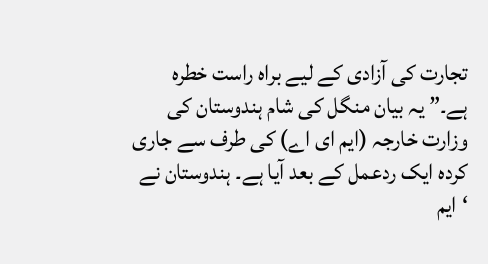تجارت کی آزادی کے لیے براہ راست خطرہ ہے۔” یہ بیان منگل کی شام ہندوستان کی وزارت خارجہ (ایم ای اے) کی طرف سے جاری کردہ ایک ردعمل کے بعد آیا ہے۔ ہندوستان نے ‘ایم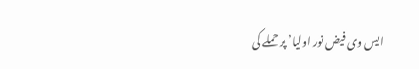ایس وی فیض نور اولیا’ پر حملے کی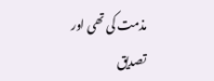مذمت کی تھی اور تصدیق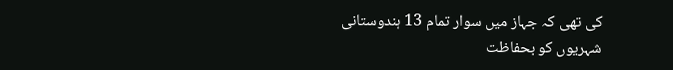کی تھی کہ جہاز میں سوار تمام 13 ہندوستانی شہریوں کو بحفاظت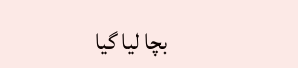بچا لیا گیا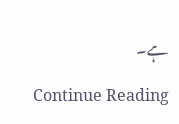ہے۔

Continue Reading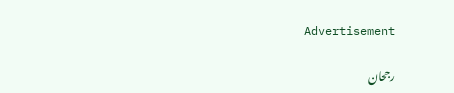Advertisement

رجحان